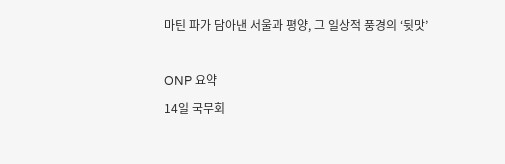마틴 파가 담아낸 서울과 평양, 그 일상적 풍경의 ‘뒷맛’

ONP 요약
14일 국무회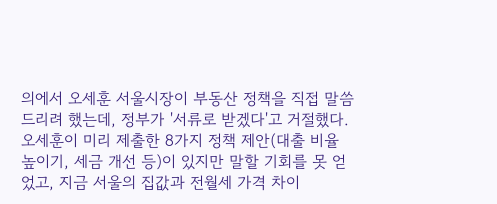의에서 오세훈 서울시장이 부동산 정책을 직접 말씀드리려 했는데, 정부가 '서류로 받겠다'고 거절했다. 오세훈이 미리 제출한 8가지 정책 제안(대출 비율 높이기, 세금 개선 등)이 있지만 말할 기회를 못 얻었고, 지금 서울의 집값과 전월세 가격 차이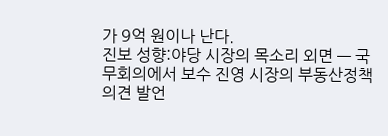가 9억 원이나 난다.
진보 성향:야당 시장의 목소리 외면 — 국무회의에서 보수 진영 시장의 부동산정책 의견 발언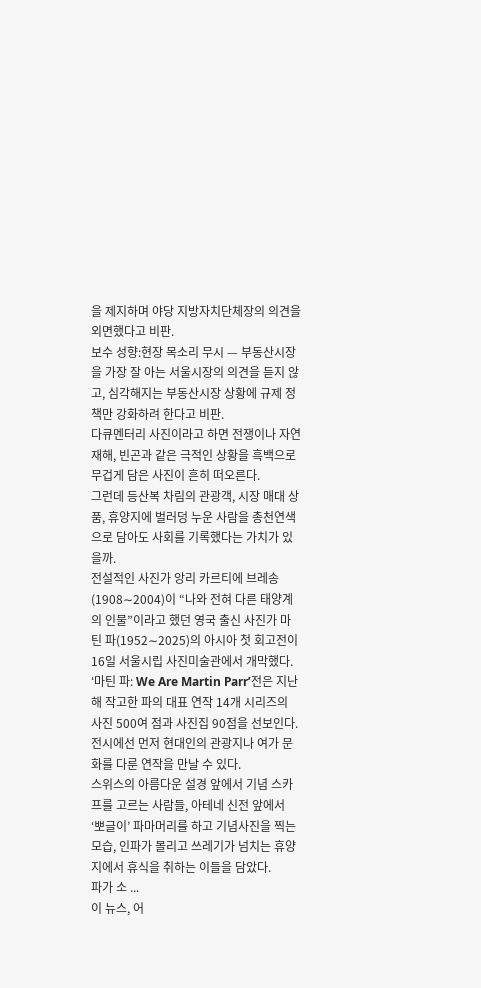을 제지하며 야당 지방자치단체장의 의견을 외면했다고 비판.
보수 성향:현장 목소리 무시 — 부동산시장을 가장 잘 아는 서울시장의 의견을 듣지 않고, 심각해지는 부동산시장 상황에 규제 정책만 강화하려 한다고 비판.
다큐멘터리 사진이라고 하면 전쟁이나 자연재해, 빈곤과 같은 극적인 상황을 흑백으로 무겁게 담은 사진이 흔히 떠오른다.
그런데 등산복 차림의 관광객, 시장 매대 상품, 휴양지에 벌러덩 누운 사람을 총천연색으로 담아도 사회를 기록했다는 가치가 있을까.
전설적인 사진가 앙리 카르티에 브레송(1908∼2004)이 “나와 전혀 다른 태양계의 인물”이라고 했던 영국 출신 사진가 마틴 파(1952∼2025)의 아시아 첫 회고전이 16일 서울시립 사진미술관에서 개막했다.
‘마틴 파: We Are Martin Parr’전은 지난해 작고한 파의 대표 연작 14개 시리즈의 사진 500여 점과 사진집 90점을 선보인다.
전시에선 먼저 현대인의 관광지나 여가 문화를 다룬 연작을 만날 수 있다.
스위스의 아름다운 설경 앞에서 기념 스카프를 고르는 사람들, 아테네 신전 앞에서 ‘뽀글이’ 파마머리를 하고 기념사진을 찍는 모습, 인파가 몰리고 쓰레기가 넘치는 휴양지에서 휴식을 취하는 이들을 담았다.
파가 소 ...
이 뉴스, 어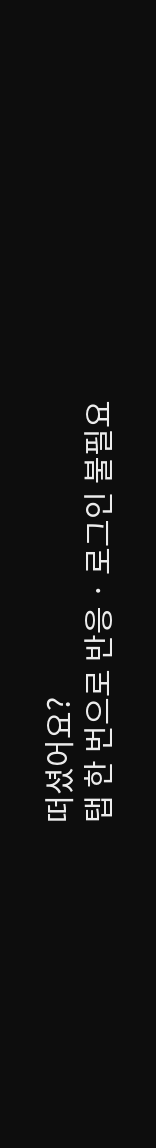떠셨어요?
탭 한 번으로 반응 · 로그인 불필요